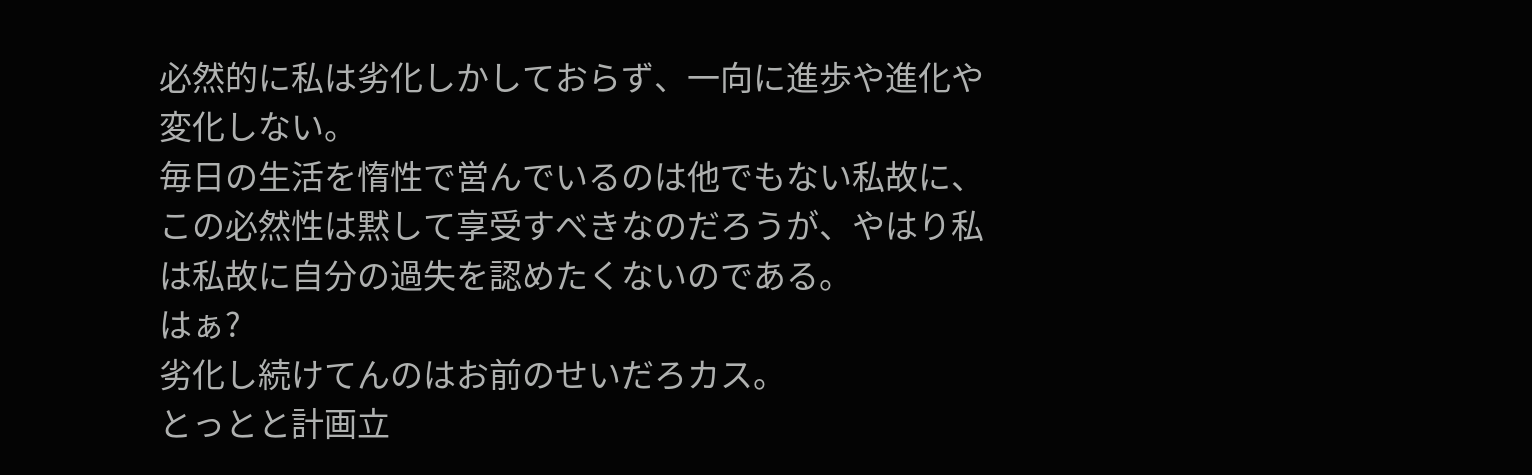必然的に私は劣化しかしておらず、一向に進歩や進化や変化しない。
毎日の生活を惰性で営んでいるのは他でもない私故に、この必然性は黙して享受すべきなのだろうが、やはり私は私故に自分の過失を認めたくないのである。
はぁ?
劣化し続けてんのはお前のせいだろカス。
とっとと計画立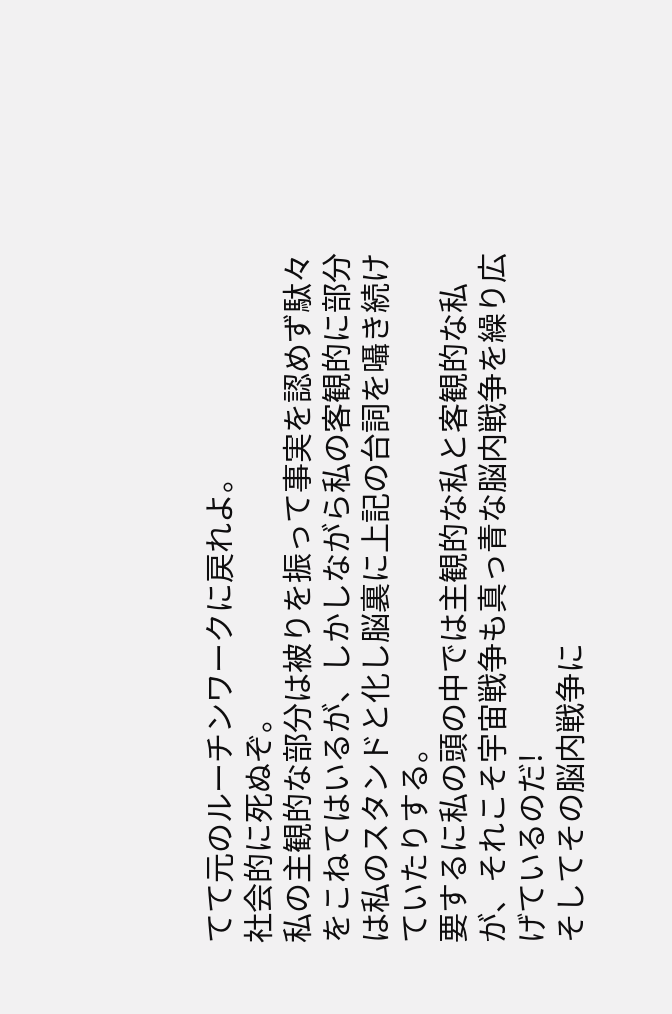てて元のルーチンワークに戻れよ。
社会的に死ぬぞ。
私の主観的な部分は被りを振って事実を認めず駄々をこねてはいるが、しかしながら私の客観的に部分は私のスタンドと化し脳裏に上記の台詞を囁き続けていたりする。
要するに私の頭の中では主観的な私と客観的な私が、それこそ宇宙戦争も真っ青な脳内戦争を繰り広げているのだ!
そしてその脳内戦争に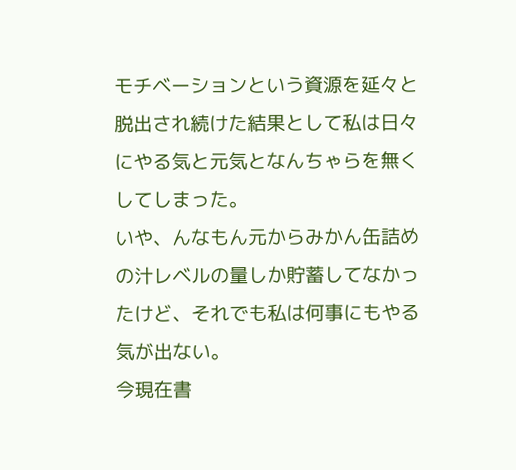モチベーションという資源を延々と脱出され続けた結果として私は日々にやる気と元気となんちゃらを無くしてしまった。
いや、んなもん元からみかん缶詰めの汁レベルの量しか貯蓄してなかったけど、それでも私は何事にもやる気が出ない。
今現在書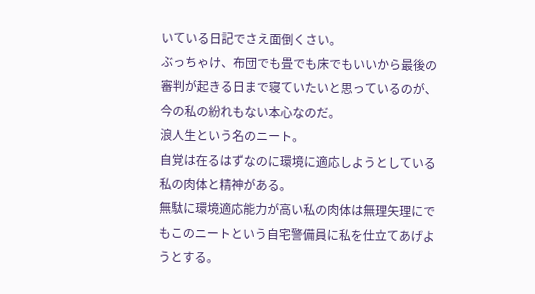いている日記でさえ面倒くさい。
ぶっちゃけ、布団でも畳でも床でもいいから最後の審判が起きる日まで寝ていたいと思っているのが、今の私の紛れもない本心なのだ。
浪人生という名のニート。
自覚は在るはずなのに環境に適応しようとしている私の肉体と精神がある。
無駄に環境適応能力が高い私の肉体は無理矢理にでもこのニートという自宅警備員に私を仕立てあげようとする。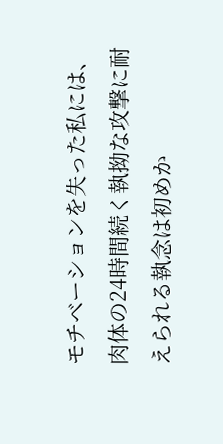モチベーションを失った私には、肉体の24時間続く執拗な攻撃に耐えられる執念は初めか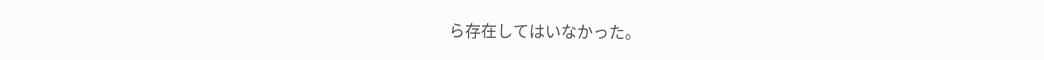ら存在してはいなかった。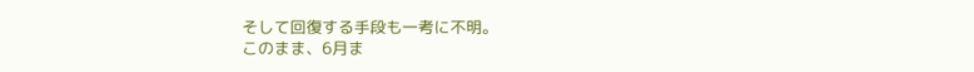そして回復する手段も一考に不明。
このまま、6月ま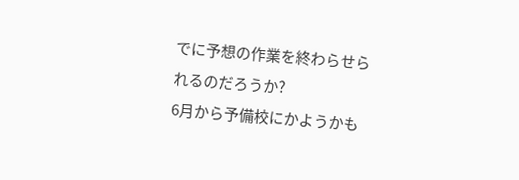でに予想の作業を終わらせられるのだろうか?
6月から予備校にかようかも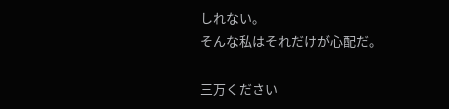しれない。
そんな私はそれだけが心配だ。

三万ください